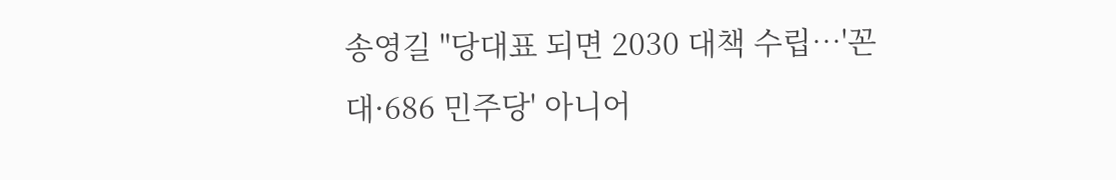송영길 "당대표 되면 2030 대책 수립…'꼰대·686 민주당' 아니어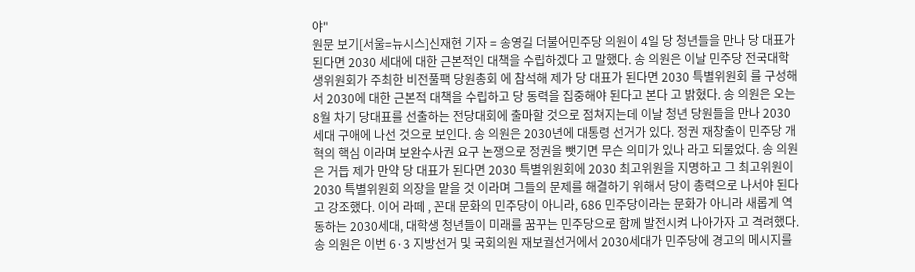야"
원문 보기[서울=뉴시스]신재현 기자 = 송영길 더불어민주당 의원이 4일 당 청년들을 만나 당 대표가 된다면 2030 세대에 대한 근본적인 대책을 수립하겠다 고 말했다. 송 의원은 이날 민주당 전국대학생위원회가 주최한 비전풀팩 당원총회 에 참석해 제가 당 대표가 된다면 2030 특별위원회 를 구성해서 2030에 대한 근본적 대책을 수립하고 당 동력을 집중해야 된다고 본다 고 밝혔다. 송 의원은 오는 8월 차기 당대표를 선출하는 전당대회에 출마할 것으로 점쳐지는데 이날 청년 당원들을 만나 2030세대 구애에 나선 것으로 보인다. 송 의원은 2030년에 대통령 선거가 있다. 정권 재창출이 민주당 개혁의 핵심 이라며 보완수사권 요구 논쟁으로 정권을 뺏기면 무슨 의미가 있나 라고 되물었다. 송 의원은 거듭 제가 만약 당 대표가 된다면 2030 특별위원회에 2030 최고위원을 지명하고 그 최고위원이 2030 특별위원회 의장을 맡을 것 이라며 그들의 문제를 해결하기 위해서 당이 총력으로 나서야 된다 고 강조했다. 이어 라떼 , 꼰대 문화의 민주당이 아니라, 686 민주당이라는 문화가 아니라 새롭게 역동하는 2030세대, 대학생 청년들이 미래를 꿈꾸는 민주당으로 함께 발전시켜 나아가자 고 격려했다. 송 의원은 이번 6·3 지방선거 및 국회의원 재보궐선거에서 2030세대가 민주당에 경고의 메시지를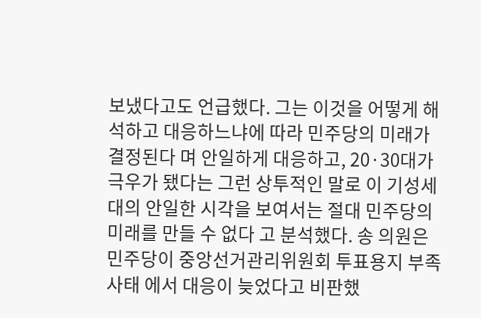보냈다고도 언급했다. 그는 이것을 어떻게 해석하고 대응하느냐에 따라 민주당의 미래가 결정된다 며 안일하게 대응하고, 20·30대가 극우가 됐다는 그런 상투적인 말로 이 기성세대의 안일한 시각을 보여서는 절대 민주당의 미래를 만들 수 없다 고 분석했다. 송 의원은 민주당이 중앙선거관리위원회 투표용지 부족 사태 에서 대응이 늦었다고 비판했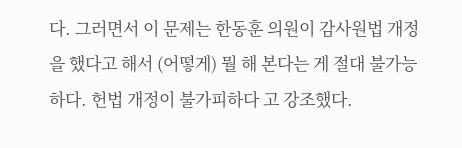다. 그러면서 이 문제는 한동훈 의원이 감사원법 개정을 했다고 해서 (어떻게) 뭘 해 본다는 게 절대 불가능하다. 헌법 개정이 불가피하다 고 강조했다.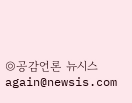◎공감언론 뉴시스 again@newsis.com